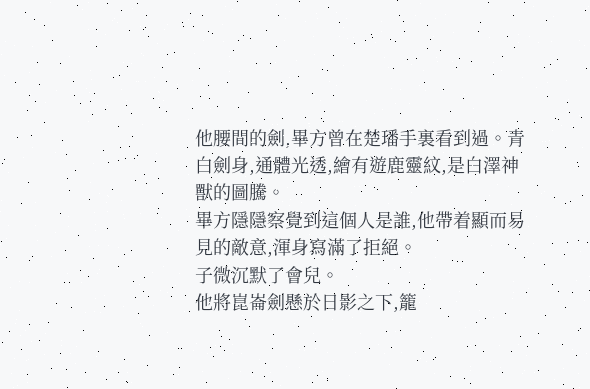他腰間的劍,畢方曾在楚璠手裏看到過。青白劍身,通體光透,繪有遊鹿靈紋,是白澤神獸的圖騰。
畢方隱隱察覺到這個人是誰,他帶着顯而易見的敵意,渾身寫滿了拒絕。
子微沉默了會兒。
他將崑崙劍懸於日影之下,籠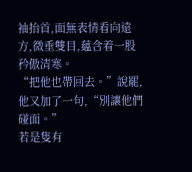袖抬首,面無表情看向遠方,微垂雙目,蘊含着一股矜傲清寒。
“把他也帶回去。”說罷,他又加了一句,“別讓他們碰面。”
若是隻有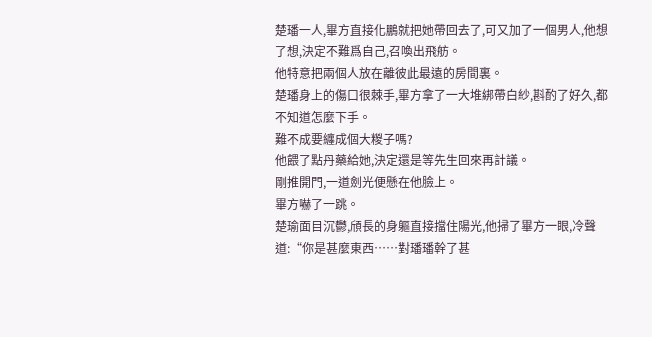楚璠一人,畢方直接化鵬就把她帶回去了,可又加了一個男人,他想了想,決定不難爲自己,召喚出飛舫。
他特意把兩個人放在離彼此最遠的房間裏。
楚璠身上的傷口很棘手,畢方拿了一大堆綁帶白紗,斟酌了好久,都不知道怎麼下手。
難不成要纏成個大糉子嗎?
他餵了點丹藥給她,決定還是等先生回來再計議。
剛推開門,一道劍光便懸在他臉上。
畢方嚇了一跳。
楚瑜面目沉鬱,頎長的身軀直接擋住陽光,他掃了畢方一眼,冷聲道:“你是甚麼東西……對璠璠幹了甚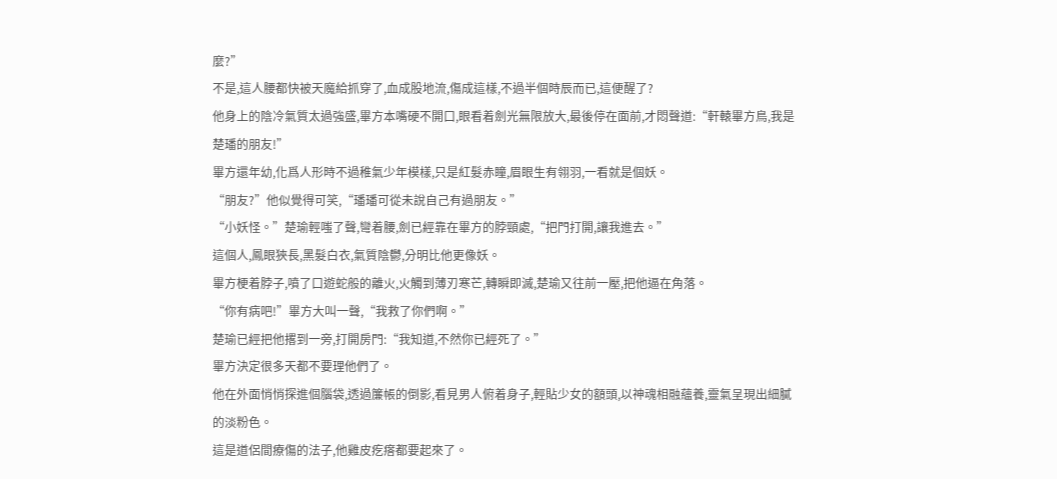麼?”
不是,這人腰都快被天魔給抓穿了,血成股地流,傷成這樣,不過半個時辰而已,這便醒了?
他身上的陰冷氣質太過強盛,畢方本嘴硬不開口,眼看着劍光無限放大,最後停在面前,才悶聲道:“軒轅畢方鳥,我是楚璠的朋友!”
畢方還年幼,化爲人形時不過稚氣少年模樣,只是紅髮赤瞳,眉眼生有翎羽,一看就是個妖。
“朋友?”他似覺得可笑,“璠璠可從未說自己有過朋友。”
“小妖怪。”楚瑜輕嗤了聲,彎着腰,劍已經靠在畢方的脖頸處,“把門打開,讓我進去。”
這個人,鳳眼狹長,黑髮白衣,氣質陰鬱,分明比他更像妖。
畢方梗着脖子,噴了口遊蛇般的離火,火觸到薄刃寒芒,轉瞬即滅,楚瑜又往前一壓,把他逼在角落。
“你有病吧!”畢方大叫一聲,“我救了你們啊。”
楚瑜已經把他撂到一旁,打開房門:“我知道,不然你已經死了。”
畢方決定很多天都不要理他們了。
他在外面悄悄探進個腦袋,透過簾帳的倒影,看見男人俯着身子,輕貼少女的額頭,以神魂相融蘊養,靈氣呈現出細膩的淡粉色。
這是道侶間療傷的法子,他雞皮疙瘩都要起來了。